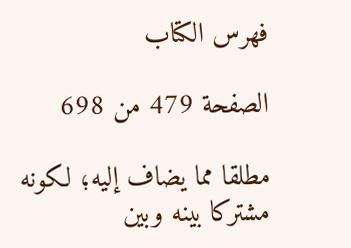فهرس الكتاب

الصفحة 479 من 698

مطلقا مما يضاف إليه؛ لكونه مشتركا بينه وبين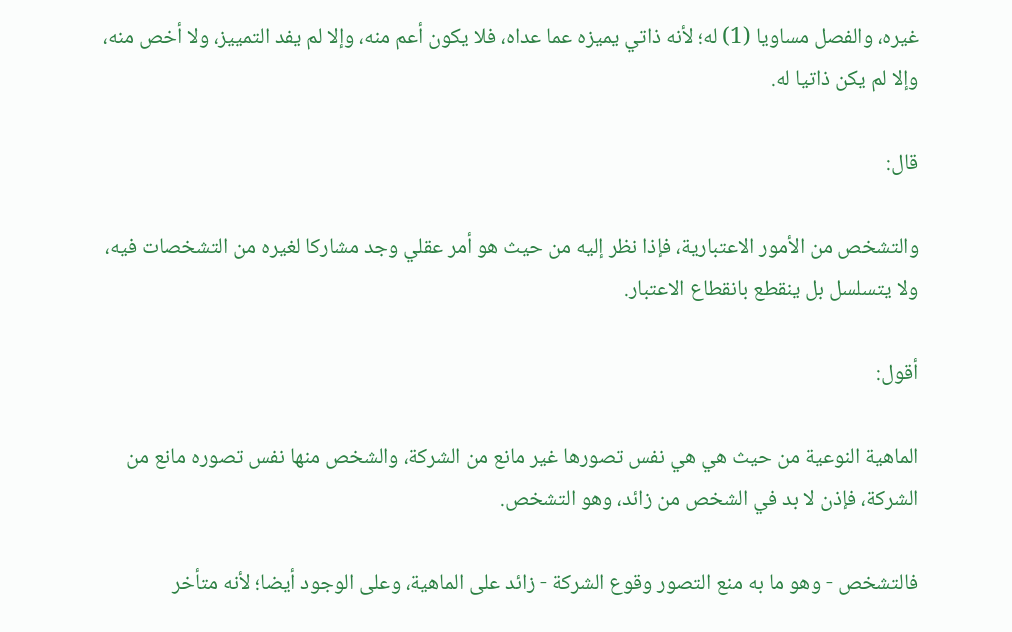غيره، والفصل مساويا (1) له؛ لأنه ذاتي يميزه عما عداه، فلا يكون أعم منه، وإلا لم يفد التمييز، ولا أخص منه، وإلا لم يكن ذاتيا له.

قال:

والتشخص من الأمور الاعتبارية، فإذا نظر إليه من حيث هو أمر عقلي وجد مشاركا لغيره من التشخصات فيه، ولا يتسلسل بل ينقطع بانقطاع الاعتبار.

أقول:

الماهية النوعية من حيث هي هي نفس تصورها غير مانع من الشركة، والشخص منها نفس تصوره مانع من الشركة، فإذن لا بد في الشخص من زائد، وهو التشخص.

فالتشخص - وهو ما به منع التصور وقوع الشركة - زائد على الماهية، وعلى الوجود أيضا؛ لأنه متأخر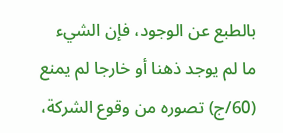بالطبع عن الوجود، فإن الشيء ما لم يوجد ذهنا أو خارجا لم يمنع (60/ج) تصوره من وقوع الشركة،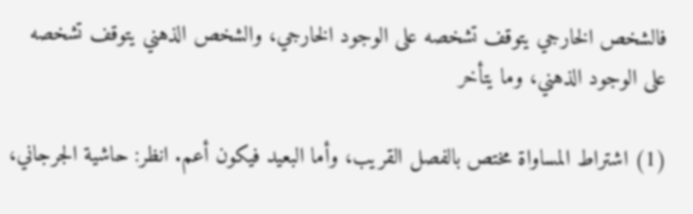فالشخص الخارجي يتوقف تشخصه على الوجود الخارجي، والشخص الذهني يتوقف تشخصه على الوجود الذهني، وما يتأخر

(1) اشتراط المساواة مختص بالفصل القريب، وأما البعيد فيكون أعم. انظر: حاشية الجرجاني،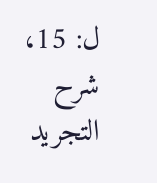ل: 15، شرح التجريد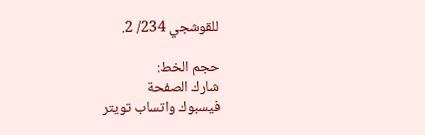للقوشجي 234/ 2.

حجم الخط:
شارك الصفحة
فيسبوك واتساب تويتر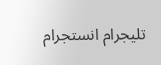تليجرام انستجرام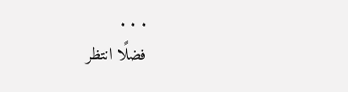. . .
فضلًا انتظر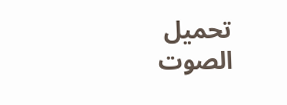تحميل الصوت